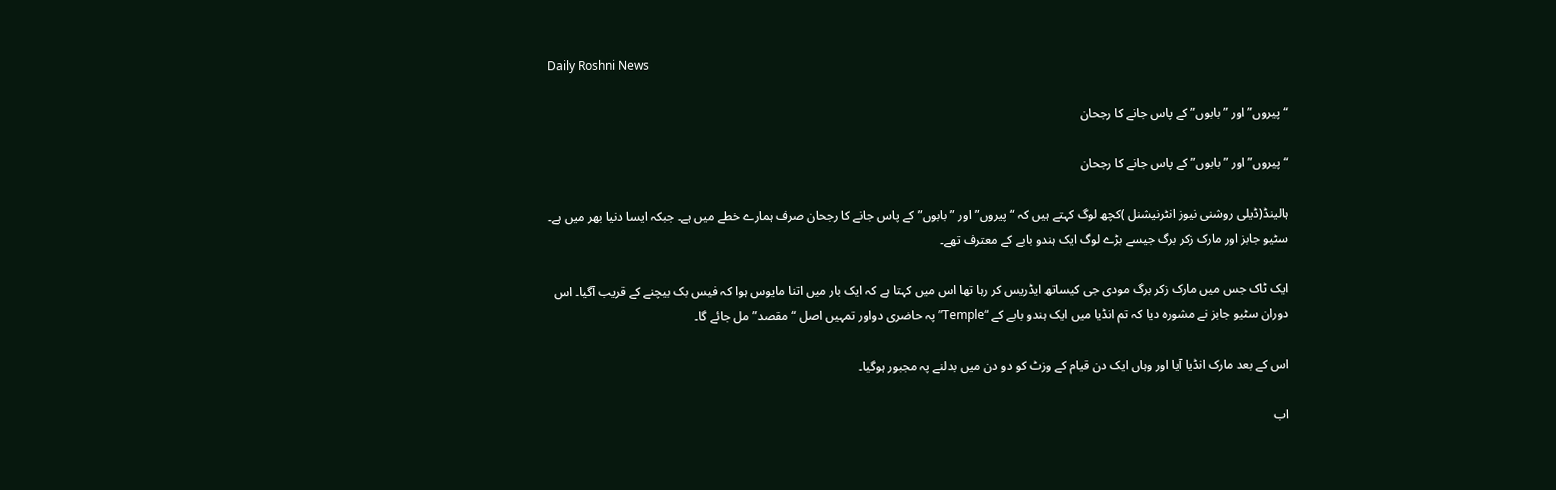Daily Roshni News

“پیروں” اور ” بابوں” کے پاس جانے کا رجحان

“پیروں” اور ” بابوں” کے پاس جانے کا رجحان

ہالینڈ(ڈیلی روشنی نیوز انٹرنیشنل )کچھ لوگ کہتے ہیں کہ “پیروں” اور ” بابوں” کے پاس جانے کا رجحان صرف ہمارے خطے میں ہے۔ جبکہ ایسا دنیا بھر میں ہے۔ سٹیو جابز اور مارک زکر برگ جیسے بڑے لوگ ایک ہندو بابے کے معترف تھے۔

ایک ٹاک جس میں مارک زکر برگ مودی جی کیساتھ ایڈریس کر رہا تھا اس میں کہتا ہے کہ ایک بار میں اتنا مایوس ہوا کہ فیس بک بیچنے کے قریب آگیا۔ اس دوران سٹیو جابز نے مشورہ دیا کہ تم انڈیا میں ایک ہندو بابے کے “Temple” پہ حاضری دواور تمہیں اصل “مقصد” مل جائے گا۔

اس کے بعد مارک انڈیا آیا اور وہاں ایک دن قیام کے وزٹ کو دو دن میں بدلنے پہ مجبور ہوگیا۔

اب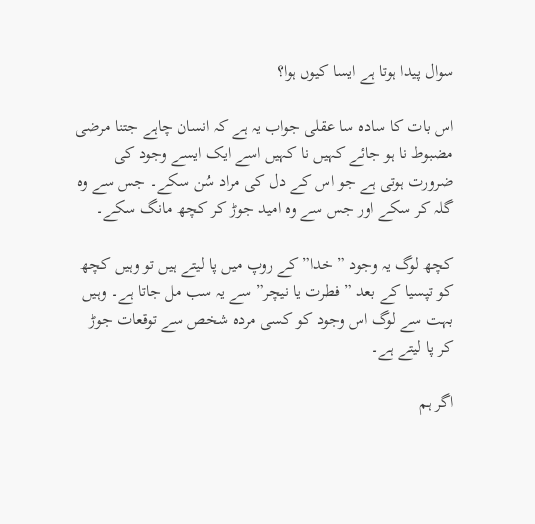سوال پیدا ہوتا ہے ایسا کیوں ہوا؟

اس بات کا سادہ سا عقلی جواب یہ ہے کہ انسان چاہے جتنا مرضی مضبوط نا ہو جائے کہیں نا کہیں اسے ایک ایسے وجود کی ضرورت ہوتی ہے جو اس کے دل کی مراد سُن سکے۔ جس سے وہ گلہ کر سکے اور جس سے وہ امید جوڑ کر کچھ مانگ سکے۔

کچھ لوگ یہ وجود ” خدا” کے روپ میں پا لیتے ہیں تو وہیں کچھ کو تپسیا کے بعد ” فطرت یا نیچر” سے یہ سب مل جاتا ہے۔ وہیں بہت سے لوگ اس وجود کو کسی مردہ شخص سے توقعات جوڑ کر پا لیتے ہے۔

اگر ہم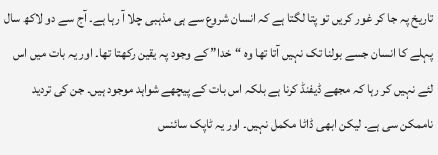تاریخ پہ جا کر غور کریں تو پتا لگتا ہے کہ انسان شروع سے ہی مذہبی چلا آ رہا ہے۔ آج سے دو لاکھ سال پہلے کا انسان جسے بولنا تک نہیں آتا تھا وہ “خدا” کے وجود پہ یقین رکھتا تھا۔ اور یہ بات میں اس لئے نہیں کر رہا کہ مجھے ڈیفنڈ کرنا ہے بلکہ اس بات کے پیچھے شواہد موجود ہیں۔ جن کی تردید ناممکن سی ہے۔ لیکن ابھی ڈاٹا مکمل نہیں۔ اور یہ ٹاپک سائنس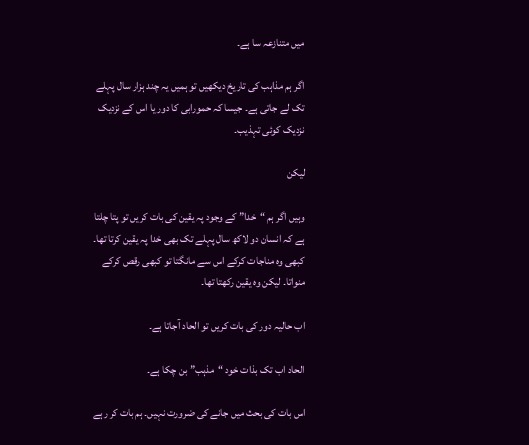میں متنازعہ سا ہے۔

اگر ہم مذاہب کی تاریخ دیکھیں تو ہمیں یہ چند ہزار سال پہلے تک لے جاتی ہے۔ جیسا کہ حمورابی کا دور یا اس کے نزدیک نزدیک کوئی تہذیب۔

لیکن

وہیں اگر ہم “خدا” کے وجود پہ یقین کی بات کریں تو پتا چلتا ہے کہ انسان دو لاکھ سال پہلے تک بھی خدا پہ یقین کرتا تھا۔ کبھی وہ مناجات کرکے اس سے مانگتا تو کبھی رقص کرکے منواتا۔ لیکن وہ یقین رکھتا تھا۔

اب حالیہ دور کی بات کریں تو الحاد آجاتا ہے۔

الحاد اب تک بذات خود “مذہب” بن چکا ہے۔

اس بات کی بحث میں جانے کی ضرورت نہیں۔ ہم بات کر رہے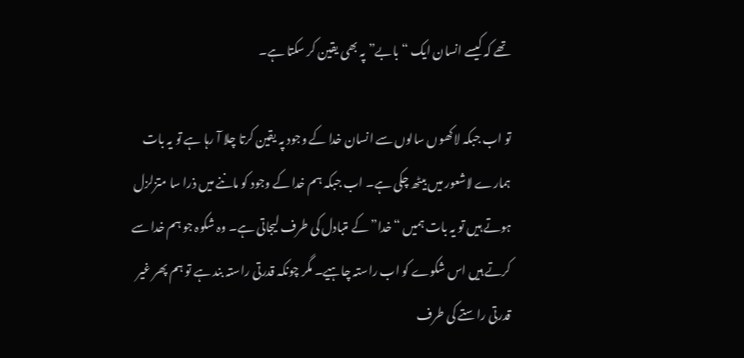تھے کہ کیسے انسان ایک “بابے” پہ بھی یقین کر سکتا ہے۔

تو اب جبکہ لاکھوں سالوں سے انسان خدا کے وجود پہ یقین کرتا چلا آ رہا ہے تو یہ بات ہمارے لاشعور میں بیٹھ چکی ہے۔ اب جبکہ ہم خدا کے وجود کو ماننے میں ذرا سا متزلزل ہوتے ہیں تو یہ بات ہمیں “خدا” کے متبادل کی طرف لیجاتی ہے۔ وہ شکوہ جو ہم خدا سے کرتے ہیں اس شکوے کو اب راستہ چاہیے۔ مگر چونکہ قدرتی راستہ بند ہے تو ہم پھر غیر قدرتی راستے کی طرف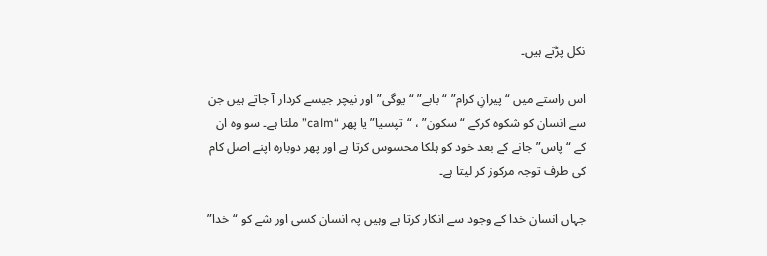نکل پڑتے ہیں۔

اس راستے میں “پیرانِ کرام” “بابے” “یوگی” اور نیچر جیسے کردار آ جاتے ہیں جن سے انسان کو شکوہ کرکے “سکون” ، “تپسیا” یا پھر “calm” ملتا ہے۔ سو وہ ان کے “پاس” جانے کے بعد خود کو ہلکا محسوس کرتا ہے اور پھر دوبارہ اپنے اصل کام کی طرف توجہ مرکوز کر لیتا ہے۔

جہاں انسان خدا کے وجود سے انکار کرتا ہے وہیں پہ انسان کسی اور شے کو “خدا”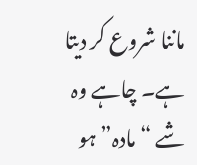ماننا شروع کر دیتا ہے۔ چاہے وہ شے “مادہ” ہو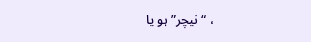، “نیچر” ہو یا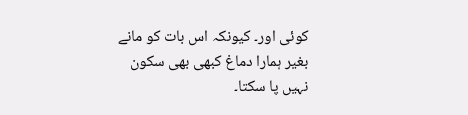کوئی اور۔ کیونکہ اس بات کو مانے بغیر ہمارا دماغ کبھی بھی سکون نہیں پا سکتا۔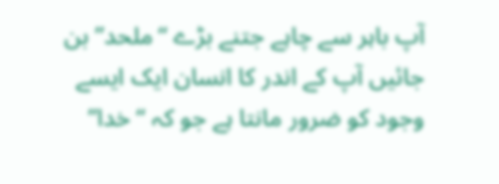آپ باہر سے چاہے جتنے بڑے “ملحد” بن جائیں آپ کے اندر کا انسان ایک ایسے وجود کو ضرور مانتا ہے جو کہ “خدا”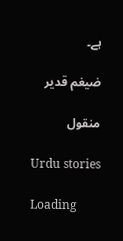ہے۔

ضیغم قدیر

منقول

Urdu stories

Loading